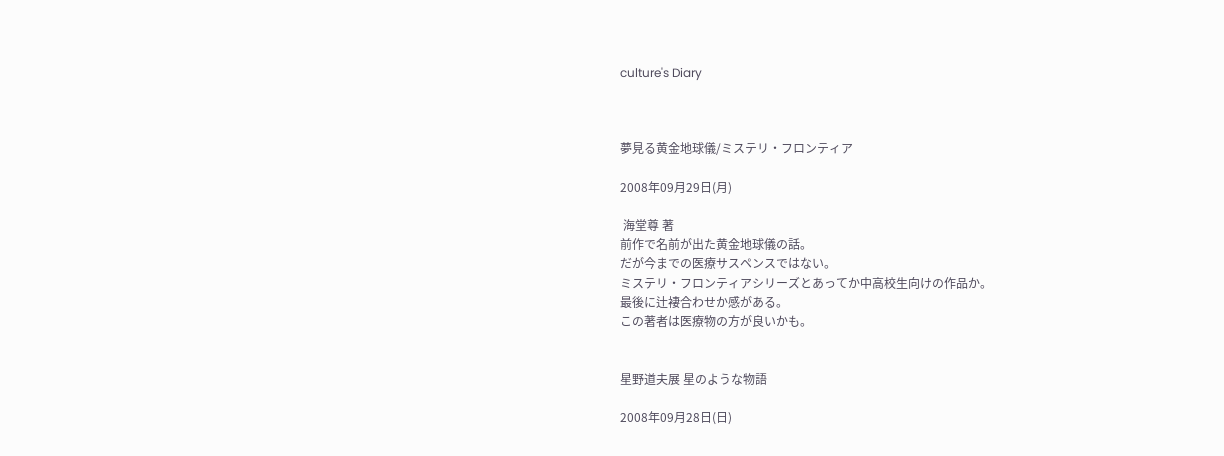culture's Diary



夢見る黄金地球儀/ミステリ・フロンティア

2008年09月29日(月)

 海堂尊 著
前作で名前が出た黄金地球儀の話。
だが今までの医療サスペンスではない。
ミステリ・フロンティアシリーズとあってか中高校生向けの作品か。
最後に辻褄合わせか感がある。
この著者は医療物の方が良いかも。


星野道夫展 星のような物語

2008年09月28日(日)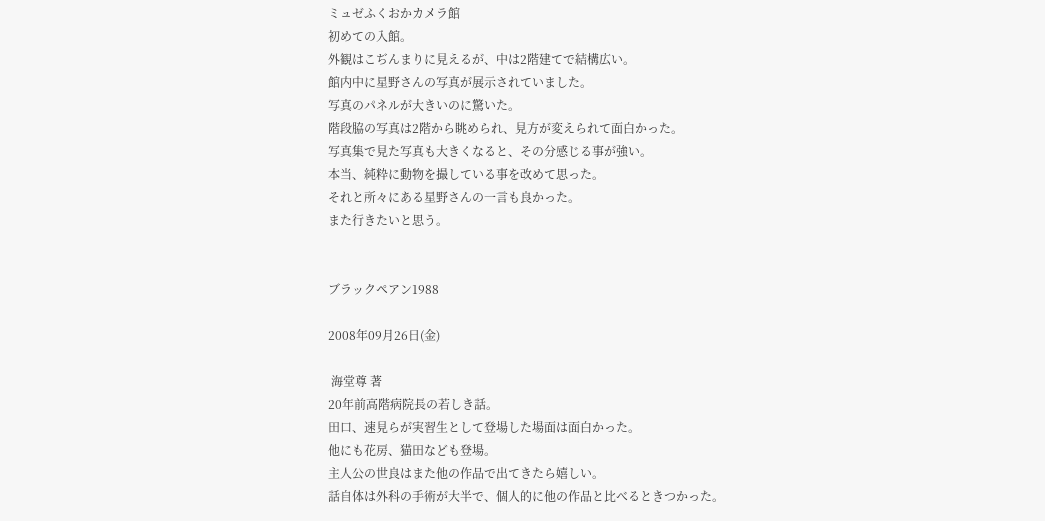ミュゼふくおかカメラ館
初めての入館。
外観はこぢんまりに見えるが、中は2階建てで結構広い。
館内中に星野さんの写真が展示されていました。
写真のパネルが大きいのに驚いた。
階段脇の写真は2階から眺められ、見方が変えられて面白かった。
写真集で見た写真も大きくなると、その分感じる事が強い。
本当、純粋に動物を撮している事を改めて思った。
それと所々にある星野さんの一言も良かった。
また行きたいと思う。


ブラックペアン1988

2008年09月26日(金)

 海堂尊 著
20年前高階病院長の若しき話。
田口、速見らが実習生として登場した場面は面白かった。
他にも花房、猫田なども登場。
主人公の世良はまた他の作品で出てきたら嬉しい。
話自体は外科の手術が大半で、個人的に他の作品と比べるときつかった。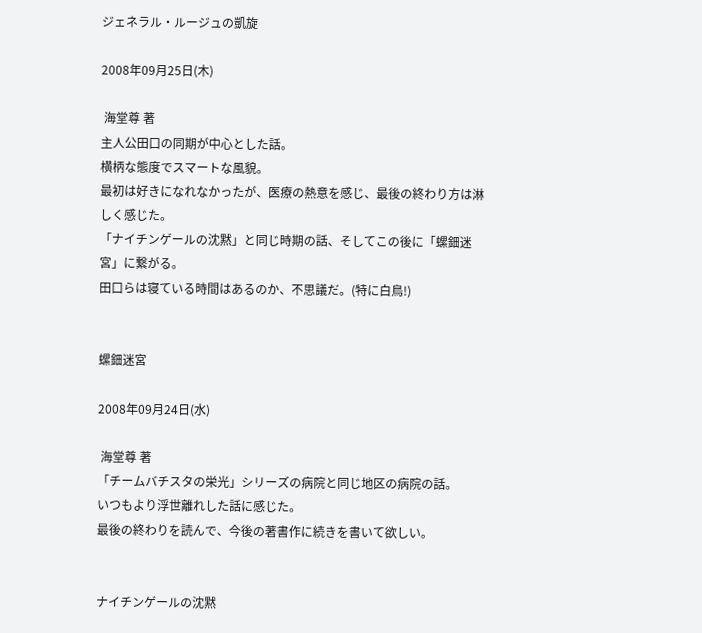ジェネラル・ルージュの凱旋

2008年09月25日(木)

 海堂尊 著
主人公田口の同期が中心とした話。
横柄な態度でスマートな風貌。
最初は好きになれなかったが、医療の熱意を感じ、最後の終わり方は淋しく感じた。
「ナイチンゲールの沈黙」と同じ時期の話、そしてこの後に「螺鈿迷宮」に繋がる。
田口らは寝ている時間はあるのか、不思議だ。(特に白鳥!)


螺鈿迷宮

2008年09月24日(水)

 海堂尊 著
「チームバチスタの栄光」シリーズの病院と同じ地区の病院の話。
いつもより浮世離れした話に感じた。
最後の終わりを読んで、今後の著書作に続きを書いて欲しい。


ナイチンゲールの沈黙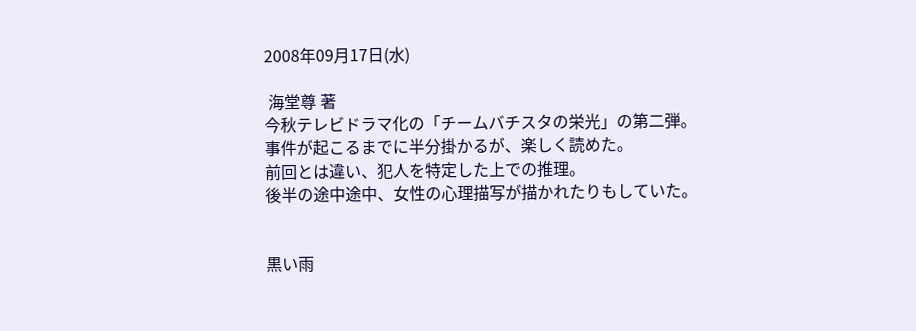2008年09月17日(水)

 海堂尊 著
今秋テレビドラマ化の「チームバチスタの栄光」の第二弾。
事件が起こるまでに半分掛かるが、楽しく読めた。
前回とは違い、犯人を特定した上での推理。
後半の途中途中、女性の心理描写が描かれたりもしていた。


黒い雨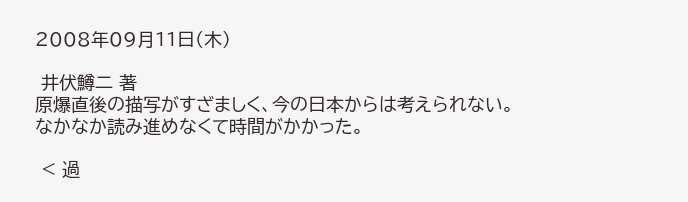2008年09月11日(木)

 井伏鱒二 著
原爆直後の描写がすざましく、今の日本からは考えられない。
なかなか読み進めなくて時間がかかった。

 < 過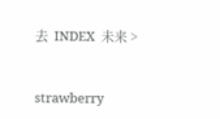去  INDEX  未来 >


strawberry